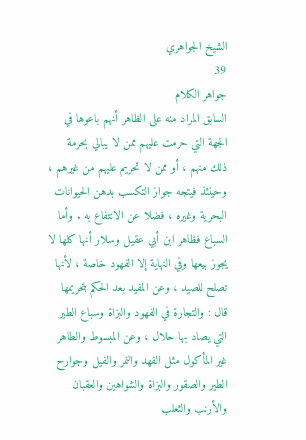الشيخ الجواهري
39
جواهر الكلام
السابق المراد منه على الظاهر أنهم باعوها في الجهة التي حرمت عليهم ممن لا يبالي بحرمة ذلك منهم ، أو ممن لا تحريم عليهم من غيرهم ، وحينئذ فيتجه جواز التكسب بدهن الحيوانات البحرية وغيره ، فضلا عن الانتفاع به . وأما السباع فظاهر ابن أبي عقيل وسلار أنها كلها لا يجوز بيعها وفي النهاية إلا الفهود خاصة ، لأنها تصلح للصيد ، وعن المفيد بعد الحكم بتحريمها قال : والتجارة في الفهود والبزاة وسباع الطير التي يصاد بها حلال ، وعن المبسوط والطاهر غير المأكول مثل الفهد والنمر والفيل وجوارح الطير والصقور والبزاة والشواهين والعقبان والأرنب والثعلب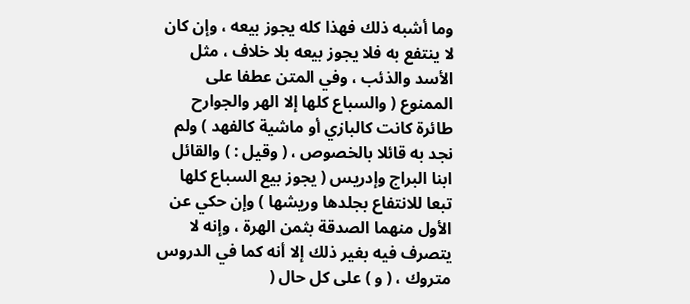وما أشبه ذلك فهذا كله يجوز بيعه ، وإن كان لا ينتفع به فلا يجوز بيعه بلا خلاف ، مثل الأسد والذئب ، وفي المتن عطفا على الممنوع ( والسباع كلها إلا الهر والجوارح طائرة كانت كالبازي أو ماشية كالفهد ) ولم نجد به قائلا بالخصوص ، ( وقيل : ) والقائل ابنا البراج وإدريس ( يجوز بيع السباع كلها تبعا للانتفاع بجلدها وريشها ) وإن حكي عن الأول منهما الصدقة بثمن الهرة ، وإنه لا يتصرف فيه بغير ذلك إلا أنه كما في الدروس متروك ، ( و ) على كل حال (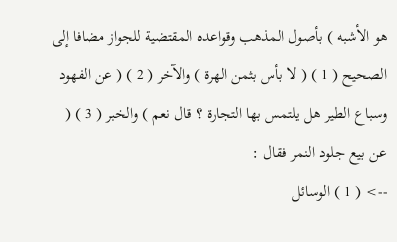هو الأشبه ) بأصول المذهب وقواعده المقتضية للجواز مضافا إلى الصحيح ( 1 ) ( لا بأس بثمن الهرة ) والآخر ( 2 ) ( عن الفهود وسباع الطير هل يلتمس بها التجارة ؟ قال نعم ) والخبر ( 3 ) ( عن بيع جلود النمر فقال :
--> ( 1 ) الوسائل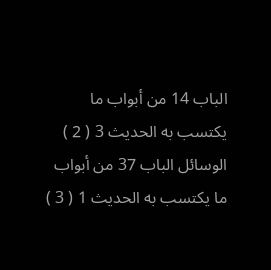الباب 14 من أبواب ما يكتسب به الحديث 3 ( 2 ) الوسائل الباب 37 من أبواب ما يكتسب به الحديث 1 ( 3 )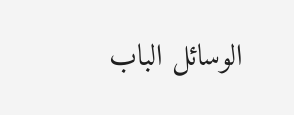الوسائل الباب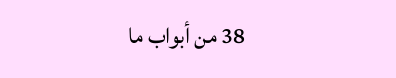38 من أبواب ما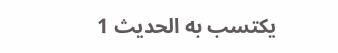يكتسب به الحديث 1